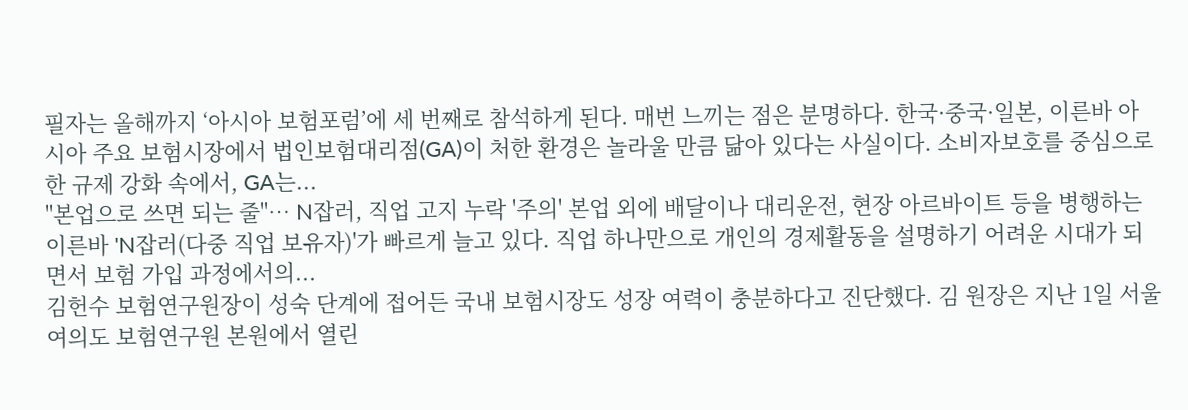필자는 올해까지 ‘아시아 보험포럼’에 세 번째로 참석하게 된다. 매번 느끼는 점은 분명하다. 한국·중국·일본, 이른바 아시아 주요 보험시장에서 법인보험대리점(GA)이 처한 환경은 놀라울 만큼 닮아 있다는 사실이다. 소비자보호를 중심으로 한 규제 강화 속에서, GA는...
"본업으로 쓰면 되는 줄"… N잡러, 직업 고지 누락 '주의' 본업 외에 배달이나 대리운전, 현장 아르바이트 등을 병행하는 이른바 'N잡러(다중 직업 보유자)'가 빠르게 늘고 있다. 직업 하나만으로 개인의 경제활동을 설명하기 어려운 시대가 되면서 보험 가입 과정에서의...
김헌수 보험연구원장이 성숙 단계에 접어든 국내 보험시장도 성장 여력이 충분하다고 진단했다. 김 원장은 지난 1일 서울 여의도 보험연구원 본원에서 열린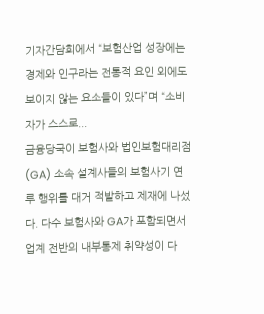기자간담회에서 “보험산업 성장에는 경제와 인구라는 전통적 요인 외에도 보이지 않는 요소들이 있다”며 “소비자가 스스로...
금융당국이 보험사와 법인보험대리점(GA) 소속 설계사들의 보험사기 연루 행위를 대거 적발하고 제재에 나섰다. 다수 보험사와 GA가 포함되면서 업계 전반의 내부통제 취약성이 다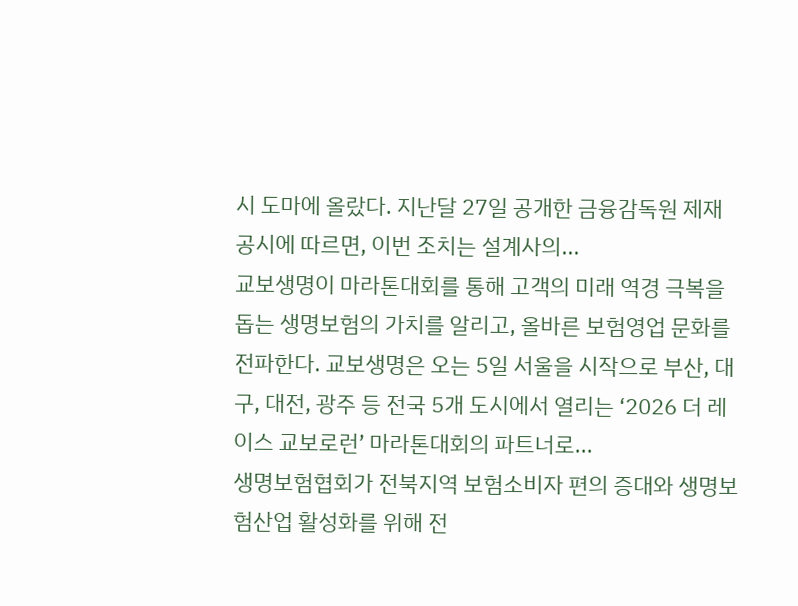시 도마에 올랐다. 지난달 27일 공개한 금융감독원 제재 공시에 따르면, 이번 조치는 설계사의...
교보생명이 마라톤대회를 통해 고객의 미래 역경 극복을 돕는 생명보험의 가치를 알리고, 올바른 보험영업 문화를 전파한다. 교보생명은 오는 5일 서울을 시작으로 부산, 대구, 대전, 광주 등 전국 5개 도시에서 열리는 ‘2026 더 레이스 교보로런’ 마라톤대회의 파트너로...
생명보험협회가 전북지역 보험소비자 편의 증대와 생명보험산업 활성화를 위해 전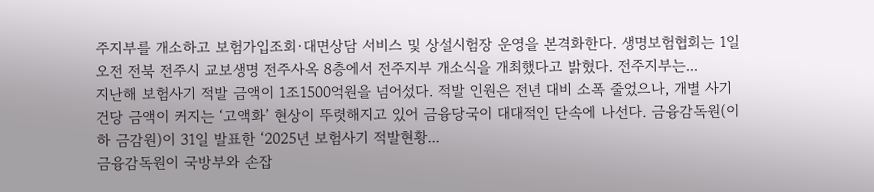주지부를 개소하고 보험가입조회·대면상담 서비스 및 상설시험장 운영을 본격화한다. 생명보험협회는 1일 오전 전북 전주시 교보생명 전주사옥 8층에서 전주지부 개소식을 개최했다고 밝혔다. 전주지부는...
지난해 보험사기 적발 금액이 1조1500억원을 넘어섰다. 적발 인원은 전년 대비 소폭 줄었으나, 개별 사기 건당 금액이 커지는 ‘고액화’ 현상이 뚜렷해지고 있어 금융당국이 대대적인 단속에 나선다. 금융감독원(이하 금감원)이 31일 발표한 ‘2025년 보험사기 적발현황...
금융감독원이 국방부와 손잡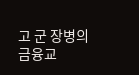고 군 장병의 금융교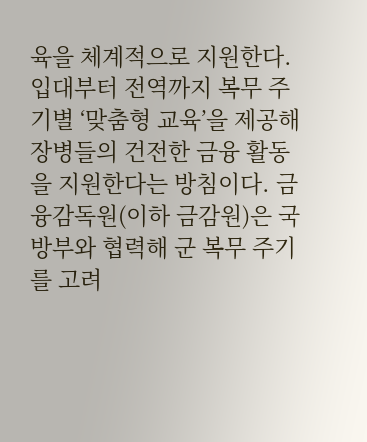육을 체계적으로 지원한다. 입대부터 전역까지 복무 주기별 ‘맞춤형 교육’을 제공해 장병들의 건전한 금융 활동을 지원한다는 방침이다. 금융감독원(이하 금감원)은 국방부와 협력해 군 복무 주기를 고려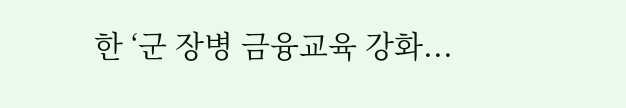한 ‘군 장병 금융교육 강화...